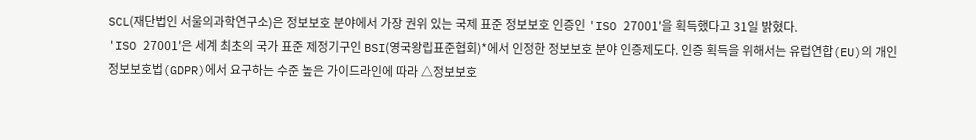SCL(재단법인 서울의과학연구소)은 정보보호 분야에서 가장 권위 있는 국제 표준 정보보호 인증인 'ISO 27001'을 획득했다고 31일 밝혔다.
'ISO 27001'은 세계 최초의 국가 표준 제정기구인 BSI(영국왕립표준협회)*에서 인정한 정보보호 분야 인증제도다. 인증 획득을 위해서는 유럽연합(EU)의 개인정보보호법(GDPR)에서 요구하는 수준 높은 가이드라인에 따라 △정보보호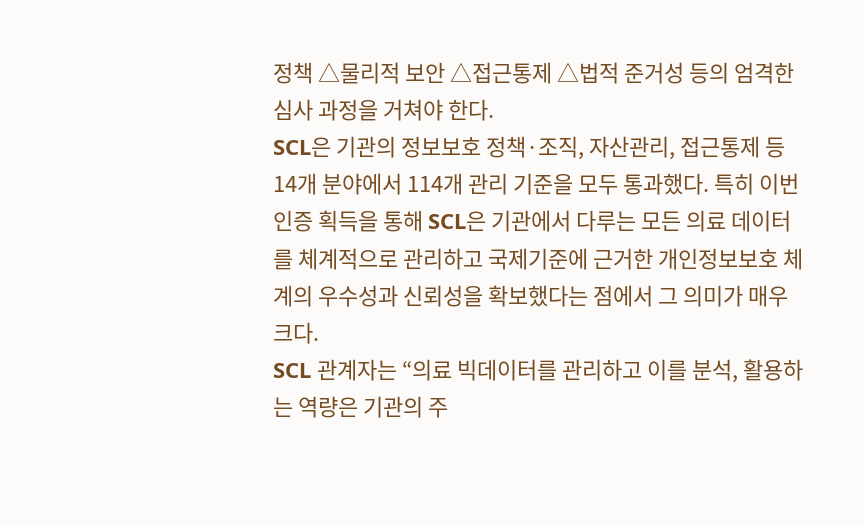정책 △물리적 보안 △접근통제 △법적 준거성 등의 엄격한 심사 과정을 거쳐야 한다.
SCL은 기관의 정보보호 정책·조직, 자산관리, 접근통제 등 14개 분야에서 114개 관리 기준을 모두 통과했다. 특히 이번 인증 획득을 통해 SCL은 기관에서 다루는 모든 의료 데이터를 체계적으로 관리하고 국제기준에 근거한 개인정보보호 체계의 우수성과 신뢰성을 확보했다는 점에서 그 의미가 매우 크다.
SCL 관계자는 “의료 빅데이터를 관리하고 이를 분석, 활용하는 역량은 기관의 주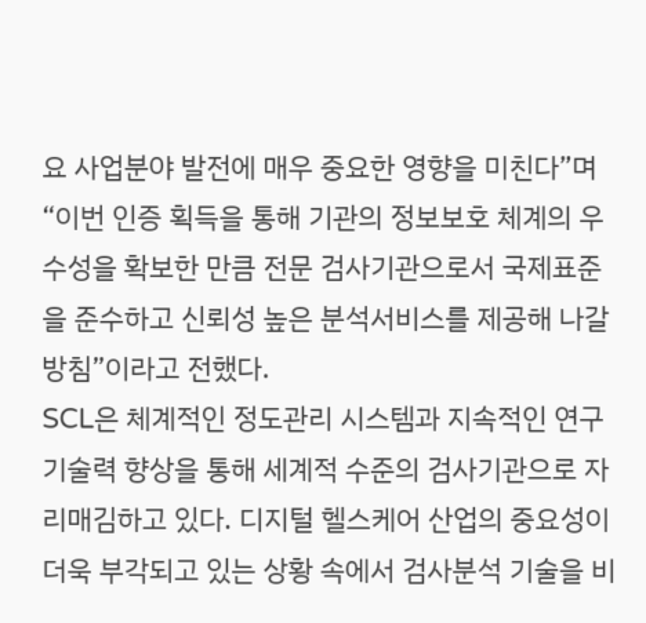요 사업분야 발전에 매우 중요한 영향을 미친다”며 “이번 인증 획득을 통해 기관의 정보보호 체계의 우수성을 확보한 만큼 전문 검사기관으로서 국제표준을 준수하고 신뢰성 높은 분석서비스를 제공해 나갈 방침”이라고 전했다.
SCL은 체계적인 정도관리 시스템과 지속적인 연구 기술력 향상을 통해 세계적 수준의 검사기관으로 자리매김하고 있다. 디지털 헬스케어 산업의 중요성이 더욱 부각되고 있는 상황 속에서 검사분석 기술을 비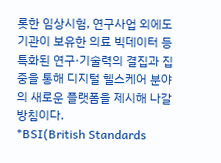롯한 임상시험, 연구사업 외에도 기관이 보유한 의료 빅데이터 등 특화된 연구·기술력의 결집과 집중을 통해 디지털 헬스케어 분야의 새로운 플랫폼을 제시해 나갈 방침이다.
*BSI(British Standards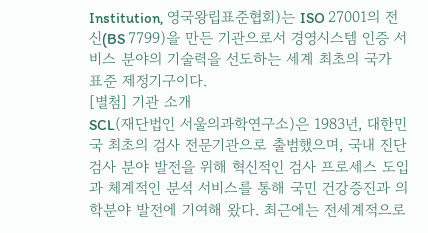Institution, 영국왕립표준협회)는 ISO 27001의 전신(BS 7799)을 만든 기관으로서 경영시스템 인증 서비스 분야의 기술력을 선도하는 세계 최초의 국가 표준 제정기구이다.
[별첨] 기관 소개
SCL(재단법인 서울의과학연구소)은 1983년, 대한민국 최초의 검사 전문기관으로 출범했으며, 국내 진단검사 분야 발전을 위해 혁신적인 검사 프로세스 도입과 체계적인 분석 서비스를 통해 국민 건강증진과 의학분야 발전에 기여해 왔다. 최근에는 전세계적으로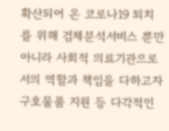확산되어 온 코로나19 퇴치를 위해 검체분석서비스 뿐만 아니라 사회적 의료기관으로서의 역할과 책임을 다하고자 구호물품 지원 등 다각적인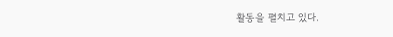활동을 펼치고 있다.